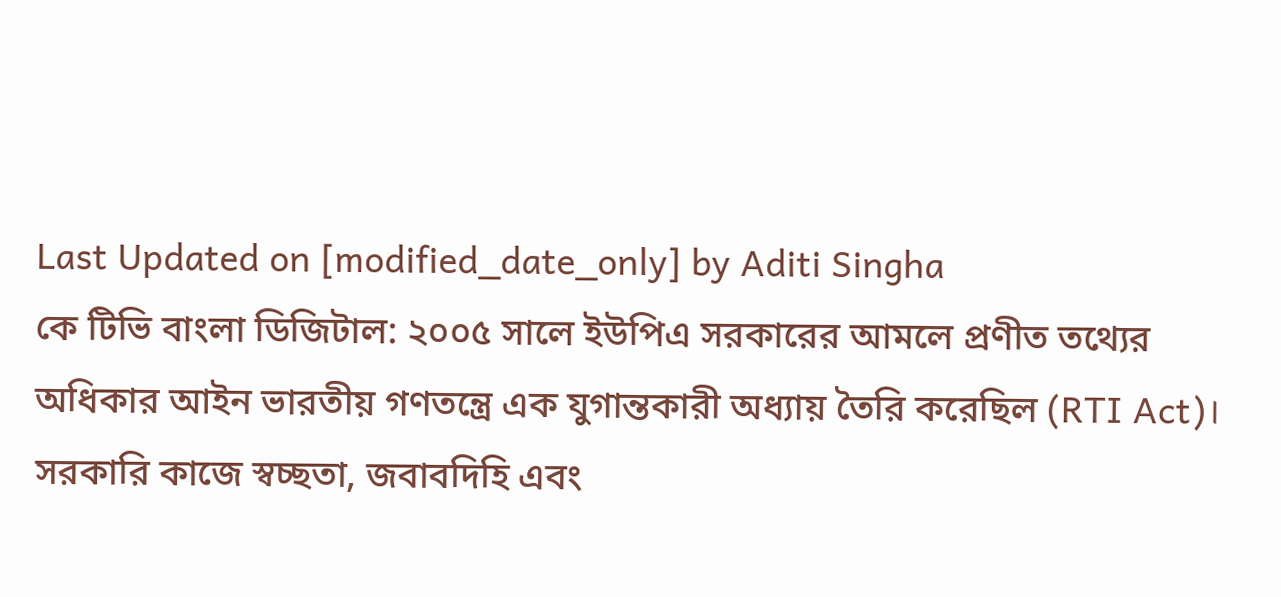Last Updated on [modified_date_only] by Aditi Singha
কে টিভি বাংলা ডিজিটাল: ২০০৫ সালে ইউপিএ সরকারের আমলে প্রণীত তথ্যের অধিকার আইন ভারতীয় গণতন্ত্রে এক যুগান্তকারী অধ্যায় তৈরি করেছিল (RTI Act)। সরকারি কাজে স্বচ্ছতা, জবাবদিহি এবং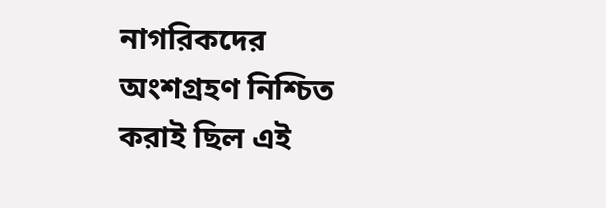নাগরিকদের অংশগ্রহণ নিশ্চিত করাই ছিল এই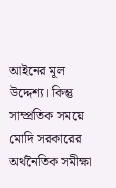আইনের মূল উদ্দেশ্য। কিন্তু সাম্প্রতিক সময়ে মোদি সরকারের অর্থনৈতিক সমীক্ষা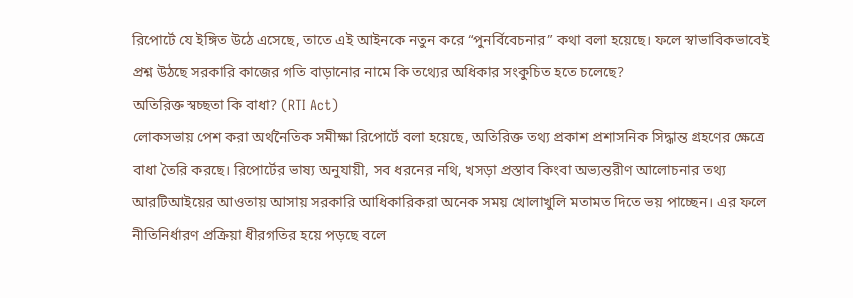রিপোর্টে যে ইঙ্গিত উঠে এসেছে, তাতে এই আইনকে নতুন করে “পুনর্বিবেচনার” কথা বলা হয়েছে। ফলে স্বাভাবিকভাবেই প্রশ্ন উঠছে সরকারি কাজের গতি বাড়ানোর নামে কি তথ্যের অধিকার সংকুচিত হতে চলেছে?
অতিরিক্ত স্বচ্ছতা কি বাধা? (RTI Act)
লোকসভায় পেশ করা অর্থনৈতিক সমীক্ষা রিপোর্টে বলা হয়েছে, অতিরিক্ত তথ্য প্রকাশ প্রশাসনিক সিদ্ধান্ত গ্রহণের ক্ষেত্রে বাধা তৈরি করছে। রিপোর্টের ভাষ্য অনুযায়ী, সব ধরনের নথি, খসড়া প্রস্তাব কিংবা অভ্যন্তরীণ আলোচনার তথ্য আরটিআইয়ের আওতায় আসায় সরকারি আধিকারিকরা অনেক সময় খোলাখুলি মতামত দিতে ভয় পাচ্ছেন। এর ফলে নীতিনির্ধারণ প্রক্রিয়া ধীরগতির হয়ে পড়ছে বলে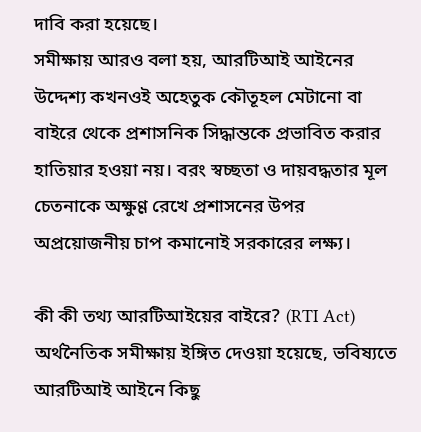দাবি করা হয়েছে।
সমীক্ষায় আরও বলা হয়, আরটিআই আইনের উদ্দেশ্য কখনওই অহেতুক কৌতূহল মেটানো বা বাইরে থেকে প্রশাসনিক সিদ্ধান্তকে প্রভাবিত করার হাতিয়ার হওয়া নয়। বরং স্বচ্ছতা ও দায়বদ্ধতার মূল চেতনাকে অক্ষুণ্ণ রেখে প্রশাসনের উপর অপ্রয়োজনীয় চাপ কমানোই সরকারের লক্ষ্য।

কী কী তথ্য আরটিআইয়ের বাইরে? (RTI Act)
অর্থনৈতিক সমীক্ষায় ইঙ্গিত দেওয়া হয়েছে, ভবিষ্যতে আরটিআই আইনে কিছু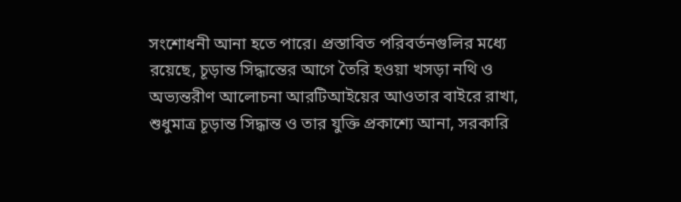সংশোধনী আনা হতে পারে। প্রস্তাবিত পরিবর্তনগুলির মধ্যে রয়েছে, চূড়ান্ত সিদ্ধান্তের আগে তৈরি হওয়া খসড়া নথি ও অভ্যন্তরীণ আলোচনা আরটিআইয়ের আওতার বাইরে রাখা, শুধুমাত্র চূড়ান্ত সিদ্ধান্ত ও তার যুক্তি প্রকাশ্যে আনা, সরকারি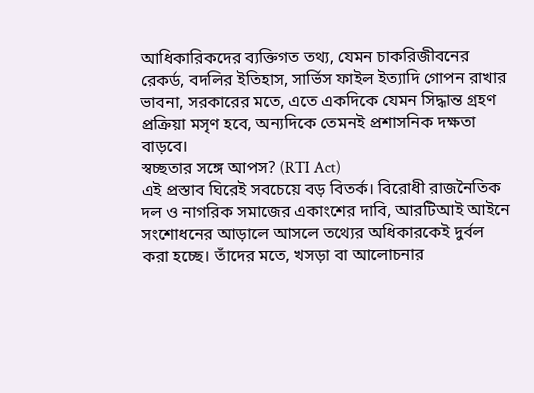আধিকারিকদের ব্যক্তিগত তথ্য, যেমন চাকরিজীবনের রেকর্ড, বদলির ইতিহাস, সার্ভিস ফাইল ইত্যাদি গোপন রাখার ভাবনা, সরকারের মতে, এতে একদিকে যেমন সিদ্ধান্ত গ্রহণ প্রক্রিয়া মসৃণ হবে, অন্যদিকে তেমনই প্রশাসনিক দক্ষতা বাড়বে।
স্বচ্ছতার সঙ্গে আপস? (RTI Act)
এই প্রস্তাব ঘিরেই সবচেয়ে বড় বিতর্ক। বিরোধী রাজনৈতিক দল ও নাগরিক সমাজের একাংশের দাবি, আরটিআই আইনে সংশোধনের আড়ালে আসলে তথ্যের অধিকারকেই দুর্বল করা হচ্ছে। তাঁদের মতে, খসড়া বা আলোচনার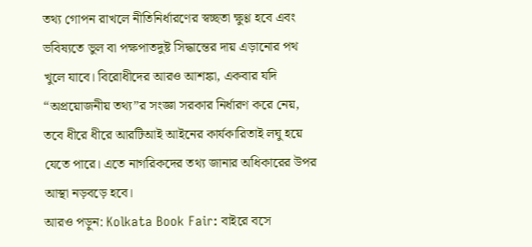তথ্য গোপন রাখলে নীতিনির্ধারণের স্বচ্ছতা ক্ষুণ্ণ হবে এবং ভবিষ্যতে ভুল বা পক্ষপাতদুষ্ট সিদ্ধান্তের দায় এড়ানোর পথ খুলে যাবে। বিরোধীদের আরও আশঙ্কা, একবার যদি “অপ্রয়োজনীয় তথ্য”র সংজ্ঞা সরকার নির্ধারণ করে নেয়, তবে ধীরে ধীরে আরটিআই আইনের কার্যকারিতাই লঘু হয়ে যেতে পারে। এতে নাগরিকদের তথ্য জানার অধিকারের উপর আস্থা নড়বড়ে হবে।
আরও পড়ুন: Kolkata Book Fair: বাইরে বসে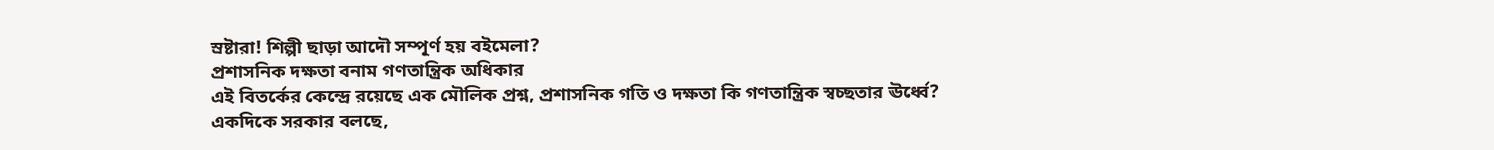স্রষ্টারা! শিল্পী ছাড়া আদৌ সম্পূর্ণ হয় বইমেলা?
প্রশাসনিক দক্ষতা বনাম গণতান্ত্রিক অধিকার
এই বিতর্কের কেন্দ্রে রয়েছে এক মৌলিক প্রশ্ন, প্রশাসনিক গতি ও দক্ষতা কি গণতান্ত্রিক স্বচ্ছতার ঊর্ধ্বে?
একদিকে সরকার বলছে,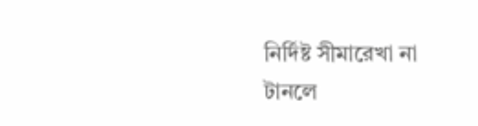নির্দিষ্ট সীমারেখা না টানলে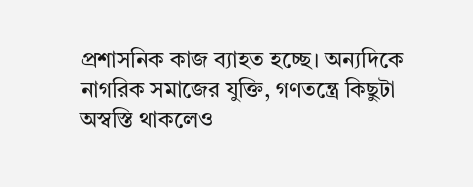প্রশাসনিক কাজ ব্যাহত হচ্ছে। অন্যদিকে নাগরিক সমাজের যুক্তি, গণতন্ত্রে কিছুটা অস্বস্তি থাকলেও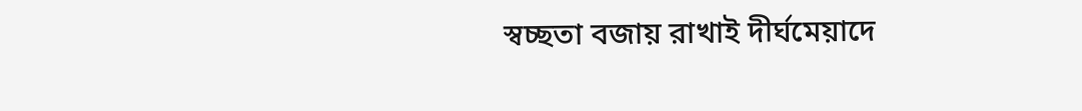স্বচ্ছতা বজায় রাখাই দীর্ঘমেয়াদে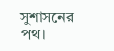সুশাসনের পথ।